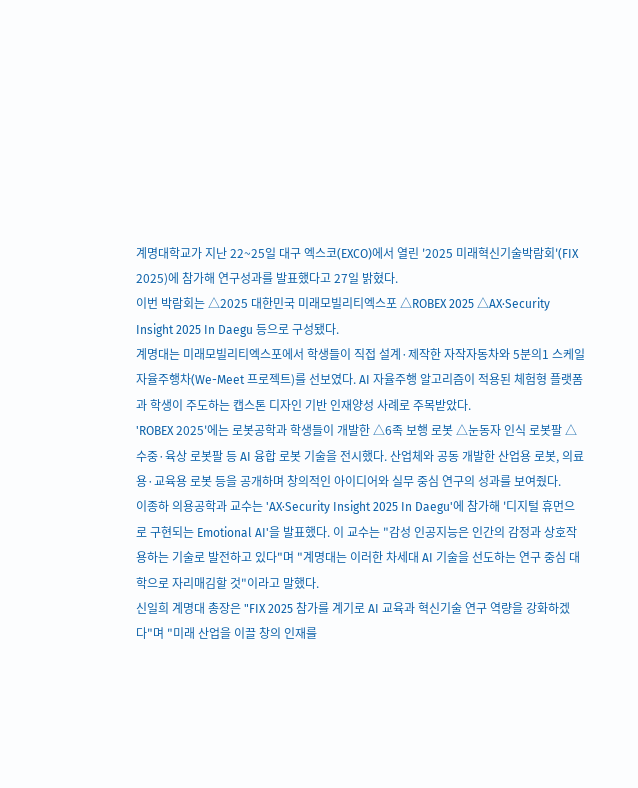계명대학교가 지난 22~25일 대구 엑스코(EXCO)에서 열린 '2025 미래혁신기술박람회'(FIX 2025)에 참가해 연구성과를 발표했다고 27일 밝혔다.
이번 박람회는 △2025 대한민국 미래모빌리티엑스포 △ROBEX 2025 △AX·Security Insight 2025 In Daegu 등으로 구성됐다.
계명대는 미래모빌리티엑스포에서 학생들이 직접 설계·제작한 자작자동차와 5분의1 스케일 자율주행차(We-Meet 프로젝트)를 선보였다. AI 자율주행 알고리즘이 적용된 체험형 플랫폼과 학생이 주도하는 캡스톤 디자인 기반 인재양성 사례로 주목받았다.
'ROBEX 2025'에는 로봇공학과 학생들이 개발한 △6족 보행 로봇 △눈동자 인식 로봇팔 △수중·육상 로봇팔 등 AI 융합 로봇 기술을 전시했다. 산업체와 공동 개발한 산업용 로봇, 의료용·교육용 로봇 등을 공개하며 창의적인 아이디어와 실무 중심 연구의 성과를 보여줬다.
이종하 의용공학과 교수는 'AX·Security Insight 2025 In Daegu'에 참가해 '디지털 휴먼으로 구현되는 Emotional AI'을 발표했다. 이 교수는 "감성 인공지능은 인간의 감정과 상호작용하는 기술로 발전하고 있다"며 "계명대는 이러한 차세대 AI 기술을 선도하는 연구 중심 대학으로 자리매김할 것"이라고 말했다.
신일희 계명대 총장은 "FIX 2025 참가를 계기로 AI 교육과 혁신기술 연구 역량을 강화하겠다"며 "미래 산업을 이끌 창의 인재를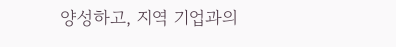양성하고, 지역 기업과의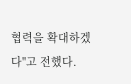협력을 확대하겠다"고 전했다.